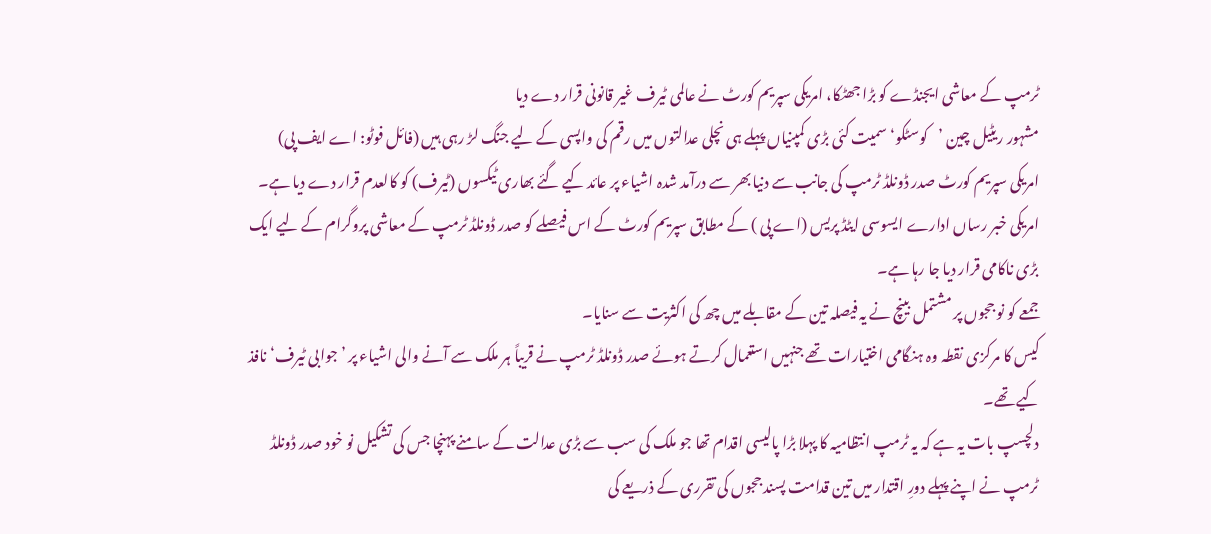ٹرمپ کے معاشی ایجنڈے کو بڑا جھٹکا، امریکی سپریم کورٹ نے عالمی ٹیرف غیر قانونی قرار دے دیا
مشہور ریٹیل چین ’کوسٹکو‘ سمیت کئی بڑی کمپنیاں پہلے ہی نچلی عدالتوں میں رقم کی واپسی کے لیے جنگ لڑ رہی ہیں (فائل فوٹو: اے ایف پی)
امریکی سپریم کورٹ صدر ڈونلڈ ٹرمپ کی جانب سے دنیا بھر سے درآمد شدہ اشیاء پر عائد کیے گئے بھاری ٹیکسوں (ٹیرف) کو کالعدم قرار دے دیا ہے۔
امریکی خبر رساں ادارے ایسوسی ایٹڈ پریس (اے پی ) کے مطابق سپریم کورٹ کے اس فیصلے کو صدر ڈونلڈ ٹرمپ کے معاشی پروگرام کے لیے ایک بڑی ناکامی قرار دیا جا رہا ہے۔
جمعے کو نو ججوں پر مشتمل بینچ نے یہ فیصلہ تین کے مقابلے میں چھ کی اکثریت سے سنایا۔
کیس کا مرکزی نقطہ وہ ہنگامی اختیارات تھے جنہیں استعمال کرتے ہوئے صدر ڈونلڈ ٹرمپ نے قریباً ہر ملک سے آنے والی اشیاء پر ’جوابی ٹیرف‘ نافذ کیے تھے۔
دلچسپ بات یہ ہے کہ یہ ٹرمپ انتظامیہ کا پہلا بڑا پالیسی اقدام تھا جو ملک کی سب سے بڑی عدالت کے سامنے پہنچا جس کی تشکیل نو خود صدر ڈونلڈ ٹرمپ نے اپنے پہلے دورِ اقتدار میں تین قدامت پسند ججوں کی تقرری کے ذریعے کی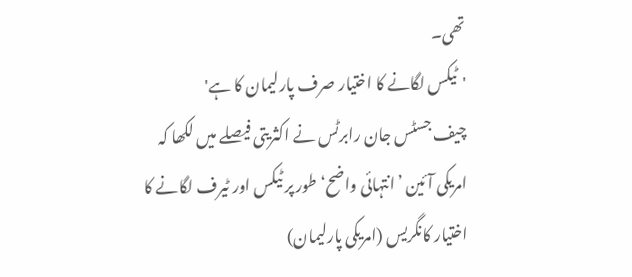تھی۔
'ٹیکس لگانے کا اختیار صرف پارلیمان کا ہے'
چیف جسٹس جان رابرٹس نے اکثریتی فیصلے میں لکھا کہ امریکی آئین ’انتہائی واضح‘ طور پر ٹیکس اور ٹیرف لگانے کا اختیار کانگریس (امریکی پارلیمان)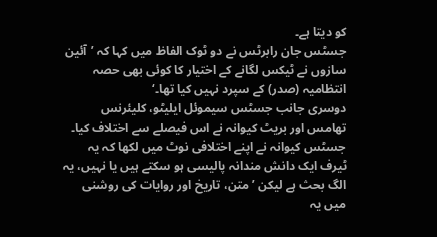کو دیتا ہے۔
جسٹس جان رابرٹس نے دو ٹوک الفاظ میں کہا کہ ’آئین سازوں نے ٹیکس لگانے کے اختیار کا کوئی بھی حصہ انتظامیہ (صدر) کے سپرد نہیں کیا تھا۔‘
دوسری جانب جسٹس سیموئل ایلیٹو، کلیئرنس تھامس اور بریٹ کیوانہ نے اس فیصلے سے اختلاف کیا۔
جسٹس کیوانہ نے اپنے اختلافی نوٹ میں لکھا کہ یہ ٹیرف ایک دانش مندانہ پالیسی ہو سکتے ہیں یا نہیں، یہ الگ بحث ہے لیکن ’متن، تاریخ اور روایات کی روشنی میں یہ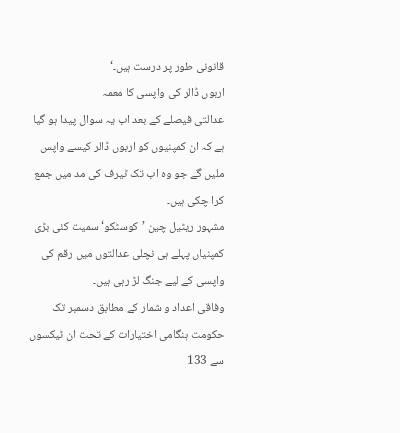قانونی طور پر درست ہیں۔‘
اربوں ڈالر کی واپسی کا معمہ
عدالتی فیصلے کے بعد اب یہ سوال پیدا ہو گیا ہے کہ ان کمپنیوں کو اربوں ڈالر کیسے واپس ملیں گے جو وہ اب تک ٹیرف کی مد میں جمع کرا چکی ہیں۔
مشہور ریٹیل چین ’کوسٹکو‘ سمیت کئی بڑی کمپنیاں پہلے ہی نچلی عدالتوں میں رقم کی واپسی کے لیے جنگ لڑ رہی ہیں۔
وفاقی اعداد و شمار کے مطابق دسمبر تک حکومت ہنگامی اختیارات کے تحت ان ٹیکسوں سے 133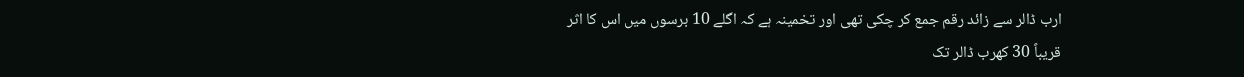ارب ڈالر سے زائد رقم جمع کر چکی تھی اور تخمینہ ہے کہ اگلے 10 برسوں میں اس کا اثر قریباً 30 کھرب ڈالر تک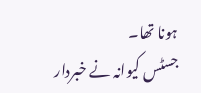ہونا تھا۔
جسٹس کیوانہ نے خبردار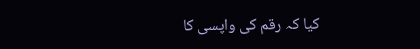کیا کہ رقم کی واپسی کا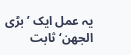یہ عمل ایک ’بڑی الجھن‘ ثابت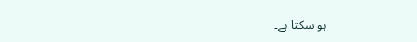ہو سکتا ہے۔